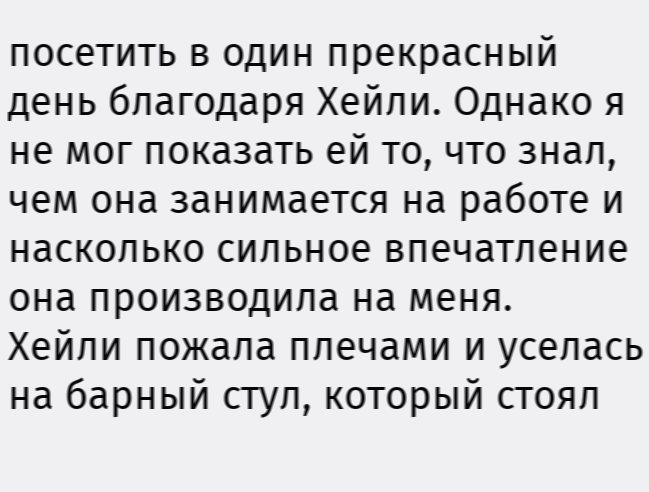посетить в один прекрасный день благодаря Хейли. Однако я не мог показать ей то, что знал, чем она занимается на работе и насколько сильное впечатление она производила на меня.
Хейли пожала плечами и уселась на барный стул, который стоял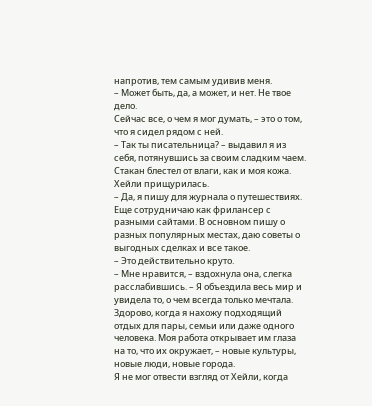напротив, тем самым удивив меня.
– Может быть, да, а может, и нет. Не твое дело.
Сейчас все, о чем я мог думать, – это о том, что я сидел рядом с ней.
– Так ты писательница? – выдавил я из себя, потянувшись за своим сладким чаем. Стакан блестел от влаги, как и моя кожа.
Хейли прищурилась.
– Да, я пишу для журнала о путешествиях. Еще сотрудничаю как фрилансер с разными сайтами. В основном пишу о разных популярных местах, даю советы о выгодных сделках и все такое.
– Это действительно круто.
– Мне нравится, – вздохнула она, слегка расслабившись. – Я объездила весь мир и увидела то, о чем всегда только мечтала. Здорово, когда я нахожу подходящий отдых для пары, семьи или даже одного человека. Моя работа открывает им глаза на то, что их окружает, – новые культуры, новые люди, новые города.
Я не мог отвести взгляд от Хейли, когда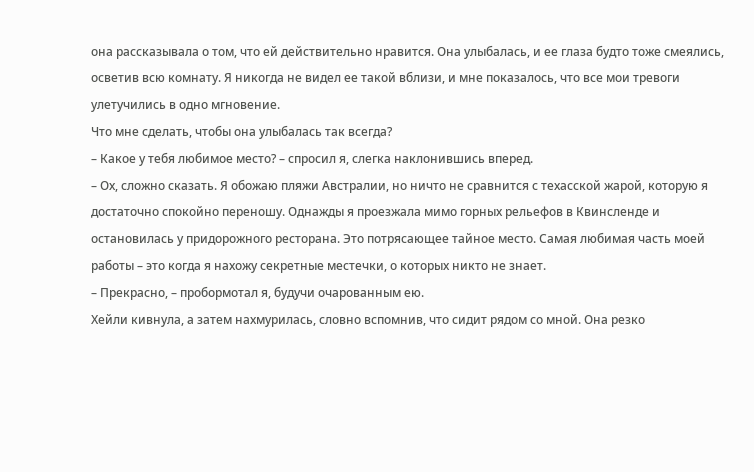она рассказывала о том, что ей действительно нравится. Она улыбалась, и ее глаза будто тоже смеялись, осветив всю комнату. Я никогда не видел ее такой вблизи, и мне показалось, что все мои тревоги улетучились в одно мгновение.
Что мне сделать, чтобы она улыбалась так всегда?
– Какое у тебя любимое место? – спросил я, слегка наклонившись вперед.
– Ох, сложно сказать. Я обожаю пляжи Австралии, но ничто не сравнится с техасской жарой, которую я достаточно спокойно переношу. Однажды я проезжала мимо горных рельефов в Квинсленде и остановилась у придорожного ресторана. Это потрясающее тайное место. Самая любимая часть моей работы – это когда я нахожу секретные местечки, о которых никто не знает.
– Прекрасно, – пробормотал я, будучи очарованным ею.
Хейли кивнула, а затем нахмурилась, словно вспомнив, что сидит рядом со мной. Она резко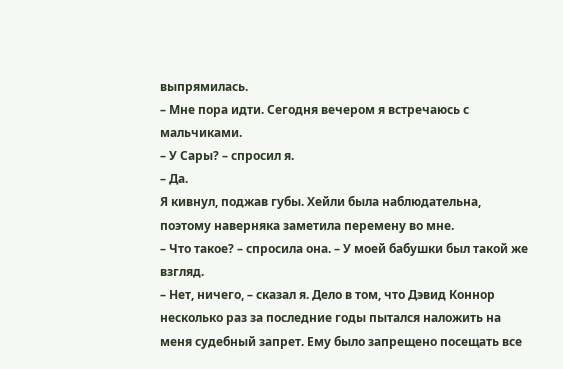выпрямилась.
– Мне пора идти. Сегодня вечером я встречаюсь с мальчиками.
– У Сары? – спросил я.
– Да.
Я кивнул, поджав губы. Хейли была наблюдательна, поэтому наверняка заметила перемену во мне.
– Что такое? – спросила она. – У моей бабушки был такой же взгляд.
– Нет, ничего, – сказал я. Дело в том, что Дэвид Коннор несколько раз за последние годы пытался наложить на меня судебный запрет. Ему было запрещено посещать все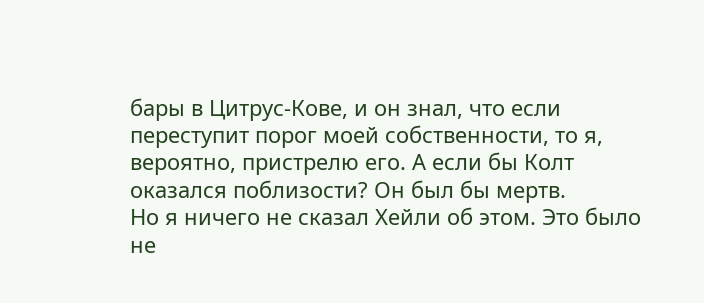бары в Цитрус-Кове, и он знал, что если переступит порог моей собственности, то я, вероятно, пристрелю его. А если бы Колт оказался поблизости? Он был бы мертв.
Но я ничего не сказал Хейли об этом. Это было не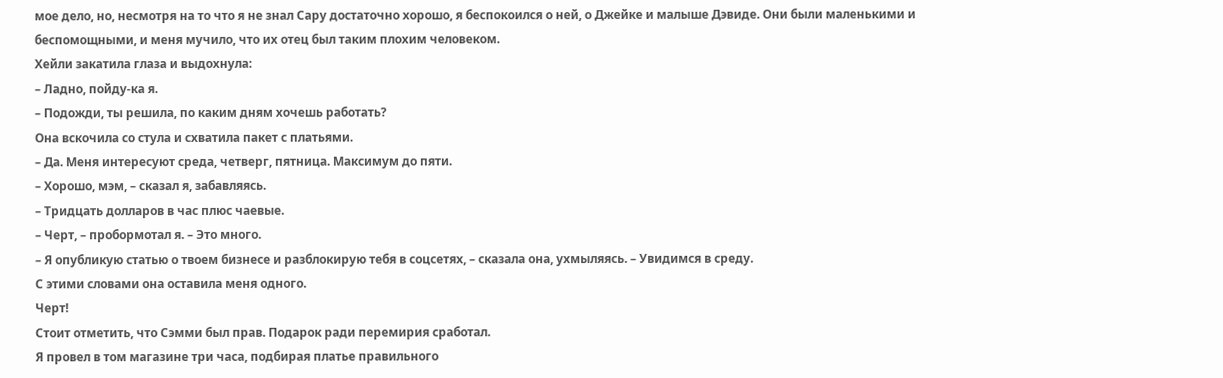мое дело, но, несмотря на то что я не знал Сару достаточно хорошо, я беспокоился о ней, о Джейке и малыше Дэвиде. Они были маленькими и беспомощными, и меня мучило, что их отец был таким плохим человеком.
Хейли закатила глаза и выдохнула:
– Ладно, пойду-ка я.
– Подожди, ты решила, по каким дням хочешь работать?
Она вскочила со стула и схватила пакет с платьями.
– Да. Меня интересуют среда, четверг, пятница. Максимум до пяти.
– Хорошо, мэм, – сказал я, забавляясь.
– Тридцать долларов в час плюс чаевые.
– Черт, – пробормотал я. – Это много.
– Я опубликую статью о твоем бизнесе и разблокирую тебя в соцсетях, – сказала она, ухмыляясь. – Увидимся в среду.
С этими словами она оставила меня одного.
Черт!
Стоит отметить, что Сэмми был прав. Подарок ради перемирия сработал.
Я провел в том магазине три часа, подбирая платье правильного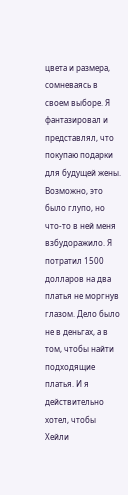цвета и размера, сомневаясь в своем выборе. Я фантазировал и представлял, что покупаю подарки для будущей жены.
Возможно, это было глупо, но что-то в ней меня взбудоражило. Я потратил 1500 долларов на два платья не моргнув глазом. Дело было не в деньгах, а в том, чтобы найти подходящие платья. И я действительно хотел, чтобы Хейли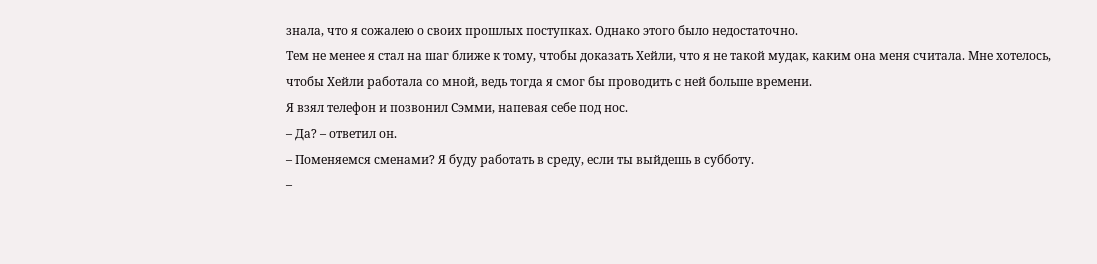знала, что я сожалею о своих прошлых поступках. Однако этого было недостаточно.
Тем не менее я стал на шаг ближе к тому, чтобы доказать Хейли, что я не такой мудак, каким она меня считала. Мне хотелось, чтобы Хейли работала со мной, ведь тогда я смог бы проводить с ней больше времени.
Я взял телефон и позвонил Сэмми, напевая себе под нос.
– Да? – ответил он.
– Поменяемся сменами? Я буду работать в среду, если ты выйдешь в субботу.
–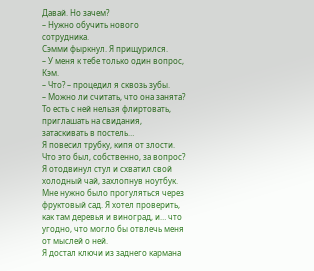Давай. Но зачем?
– Нужно обучить нового сотрудника.
Сэмми фыркнул. Я прищурился.
– У меня к тебе только один вопрос, Кэм.
– Что? – процедил я сквозь зубы.
– Можно ли считать, что она занята? То есть с ней нельзя флиртовать, приглашать на свидания, затаскивать в постель…
Я повесил трубку, кипя от злости. Что это был, собственно, за вопрос?
Я отодвинул стул и схватил свой холодный чай, захлопнув ноутбук. Мне нужно было прогуляться через фруктовый сад. Я хотел проверить, как там деревья и виноград, и… что угодно, что могло бы отвлечь меня от мыслей о ней.
Я достал ключи из заднего кармана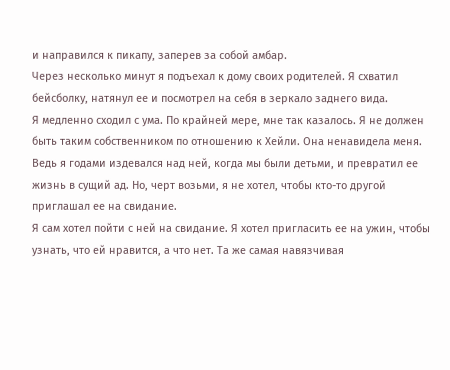и направился к пикапу, заперев за собой амбар.
Через несколько минут я подъехал к дому своих родителей. Я схватил бейсболку, натянул ее и посмотрел на себя в зеркало заднего вида.
Я медленно сходил с ума. По крайней мере, мне так казалось. Я не должен быть таким собственником по отношению к Хейли. Она ненавидела меня. Ведь я годами издевался над ней, когда мы были детьми, и превратил ее жизнь в сущий ад. Но, черт возьми, я не хотел, чтобы кто-то другой приглашал ее на свидание.
Я сам хотел пойти с ней на свидание. Я хотел пригласить ее на ужин, чтобы узнать, что ей нравится, а что нет. Та же самая навязчивая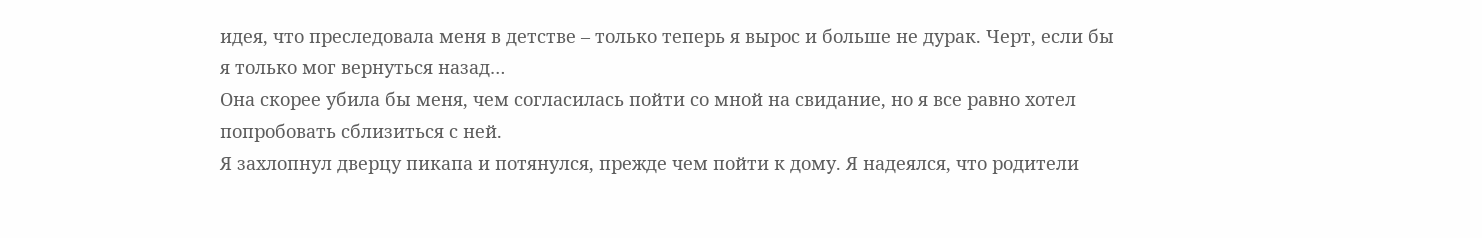идея, что преследовала меня в детстве – только теперь я вырос и больше не дурак. Черт, если бы я только мог вернуться назад…
Она скорее убила бы меня, чем согласилась пойти со мной на свидание, но я все равно хотел попробовать сблизиться с ней.
Я захлопнул дверцу пикапа и потянулся, прежде чем пойти к дому. Я надеялся, что родители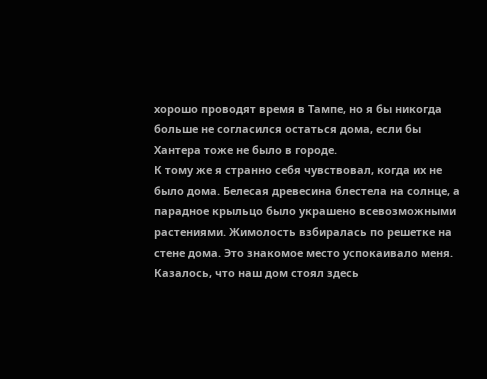хорошо проводят время в Тампе, но я бы никогда больше не согласился остаться дома, если бы Хантера тоже не было в городе.
К тому же я странно себя чувствовал, когда их не было дома. Белесая древесина блестела на солнце, а парадное крыльцо было украшено всевозможными растениями. Жимолость взбиралась по решетке на стене дома. Это знакомое место успокаивало меня.
Казалось, что наш дом стоял здесь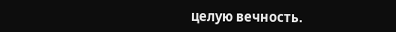целую вечность.